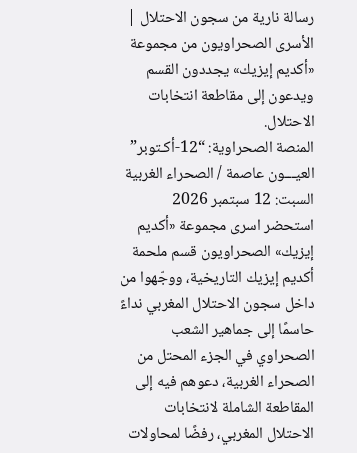رسالة نارية من سجون الاحتلال | الأسرى الصحراويون من مجموعة «أكديم إيزيك» يجددون القسم ويدعون إلى مقاطعة انتخابات الاحتلال.
المنصة الصحراوية: “12-أكـتوبر”
العيـــون عاصمة / الصحراء الغربية
السبت: 12 سبتمبر 2026
استحضر اسرى مجموعة «أكديم إيزيك» الصحراويون قسم ملحمة أكديم إيزيك التاريخية، ووجّهوا من داخل سجون الاحتلال المغربي نداءً حاسمًا إلى جماهير الشعب الصحراوي في الجزء المحتل من الصحراء الغربية، دعوهم فيه إلى المقاطعة الشاملة لانتخابات الاحتلال المغربي، رفضًا لمحاولات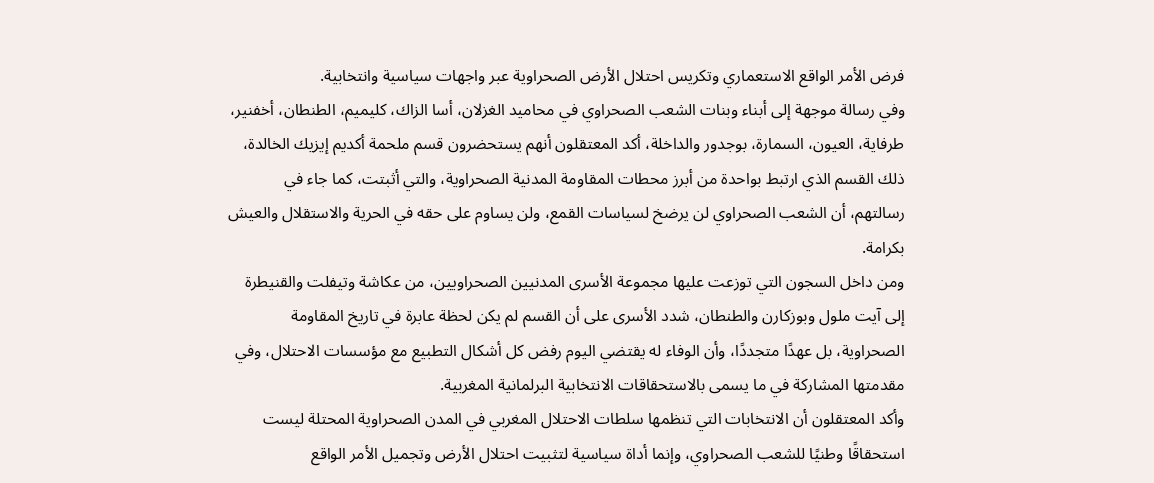فرض الأمر الواقع الاستعماري وتكريس احتلال الأرض الصحراوية عبر واجهات سياسية وانتخابية.
وفي رسالة موجهة إلى أبناء وبنات الشعب الصحراوي في محاميد الغزلان، أسا الزاك، كليميم، الطنطان، أخفنير، طرفاية، العيون، السمارة، بوجدور والداخلة، أكد المعتقلون أنهم يستحضرون قسم ملحمة أكديم إيزيك الخالدة، ذلك القسم الذي ارتبط بواحدة من أبرز محطات المقاومة المدنية الصحراوية، والتي أثبتت، كما جاء في رسالتهم، أن الشعب الصحراوي لن يرضخ لسياسات القمع، ولن يساوم على حقه في الحرية والاستقلال والعيش بكرامة.
ومن داخل السجون التي توزعت عليها مجموعة الأسرى المدنيين الصحراويين، من عكاشة وتيفلت والقنيطرة إلى آيت ملول وبوزكارن والطنطان، شدد الأسرى على أن القسم لم يكن لحظة عابرة في تاريخ المقاومة الصحراوية، بل عهدًا متجددًا، وأن الوفاء له يقتضي اليوم رفض كل أشكال التطبيع مع مؤسسات الاحتلال، وفي مقدمتها المشاركة في ما يسمى بالاستحقاقات الانتخابية البرلمانية المغربية.
وأكد المعتقلون أن الانتخابات التي تنظمها سلطات الاحتلال المغربي في المدن الصحراوية المحتلة ليست استحقاقًا وطنيًا للشعب الصحراوي، وإنما أداة سياسية لتثبيت احتلال الأرض وتجميل الأمر الواقع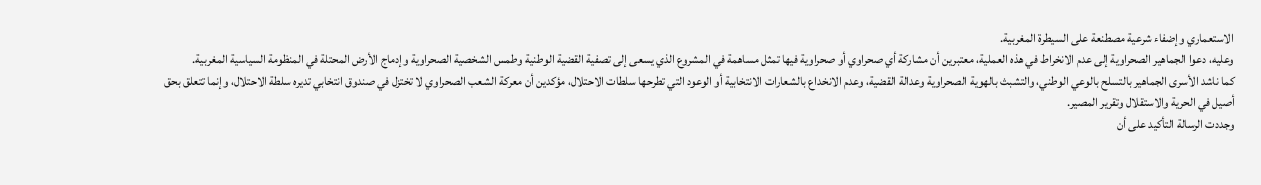الاستعماري وإضفاء شرعية مصطنعة على السيطرة المغربية.
وعليه، دعوا الجماهير الصحراوية إلى عدم الانخراط في هذه العملية، معتبرين أن مشاركة أي صحراوي أو صحراوية فيها تمثل مساهمة في المشروع الذي يسعى إلى تصفية القضية الوطنية وطمس الشخصية الصحراوية وإدماج الأرض المحتلة في المنظومة السياسية المغربية.
كما ناشد الأسرى الجماهير بالتسلح بالوعي الوطني، والتشبث بالهوية الصحراوية وعدالة القضية، وعدم الانخداع بالشعارات الانتخابية أو الوعود التي تطرحها سلطات الاحتلال، مؤكدين أن معركة الشعب الصحراوي لا تختزل في صندوق انتخابي تديره سلطة الاحتلال، وإنما تتعلق بحق أصيل في الحرية والاستقلال وتقرير المصير.
وجددت الرسالة التأكيد على أن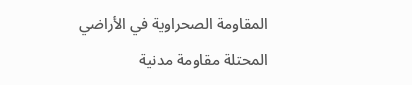المقاومة الصحراوية في الأراضي المحتلة مقاومة مدنية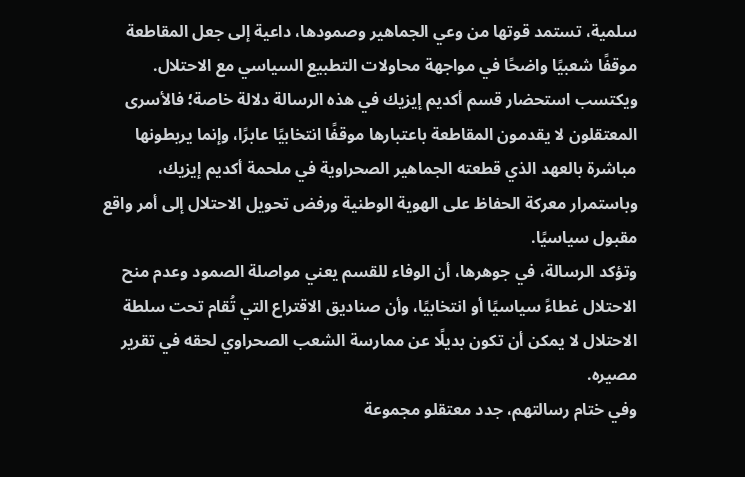سلمية، تستمد قوتها من وعي الجماهير وصمودها، داعية إلى جعل المقاطعة موقفًا شعبيًا واضحًا في مواجهة محاولات التطبيع السياسي مع الاحتلال.
ويكتسب استحضار قسم أكديم إيزيك في هذه الرسالة دلالة خاصة؛ فالأسرى المعتقلون لا يقدمون المقاطعة باعتبارها موقفًا انتخابيًا عابرًا، وإنما يربطونها مباشرة بالعهد الذي قطعته الجماهير الصحراوية في ملحمة أكديم إيزيك، وباستمرار معركة الحفاظ على الهوية الوطنية ورفض تحويل الاحتلال إلى أمر واقع مقبول سياسيًا.
وتؤكد الرسالة، في جوهرها، أن الوفاء للقسم يعني مواصلة الصمود وعدم منح الاحتلال غطاءً سياسيًا أو انتخابيًا، وأن صناديق الاقتراع التي تُقام تحت سلطة الاحتلال لا يمكن أن تكون بديلًا عن ممارسة الشعب الصحراوي لحقه في تقرير مصيره.
وفي ختام رسالتهم، جدد معتقلو مجموعة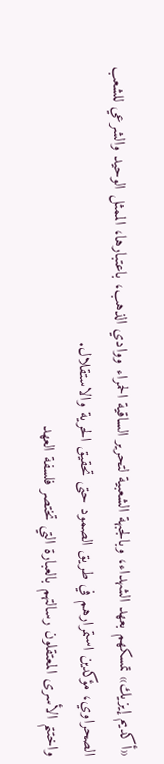«أكديم إيزيك» تمسكهم بعهد الشهداء، وبالجبهة الشعبية لتحرير الساقية الحمراء ووادي الذهب، باعتبارها، الممثل الوحيد والشرعي للشعب الصحراوي، مؤكدين استمرارهم في طريق الصمود حتى تحقيق الحرية والاستقلال.
واختتم الأسرى المعتقلون رسالتهم بالعبارة التي تختصر فلسفة العهد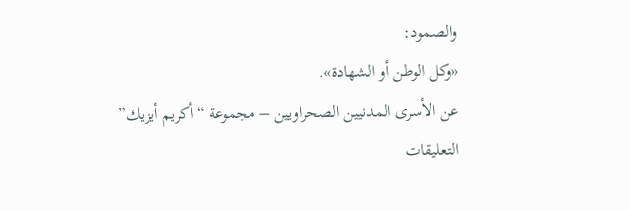والصمود:
«وكل الوطن أو الشهادة».
عن الأسرى المدنيين الصحراويين – مجموعة “أكريم أيزيك”
التعليقات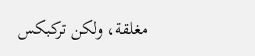مغلقة، ولكن تركبكس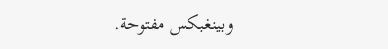وبينغبكس مفتوحة.